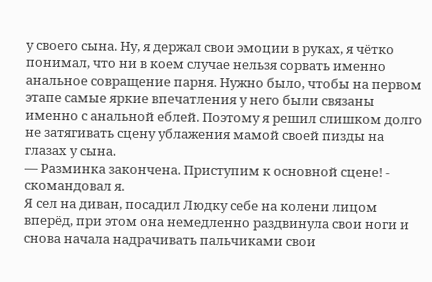у своего сына. Ну, я держал свои эмоции в руках, я чётко понимал, что ни в коем случае нельзя сорвать именно анальное совращение парня. Нужно было, чтобы на первом этапе самые яркие впечатления у него были связаны именно с анальной еблей. Поэтому я решил слишком долго не затягивать сцену ублажения мамой своей пизды на глазах у сына.
— Разминка закончена. Приступим к основной сцене! - скомандовал я.
Я сел на диван, посадил Людку себе на колени лицом вперёд, при этом она немедленно раздвинула свои ноги и снова начала надрачивать пальчиками свои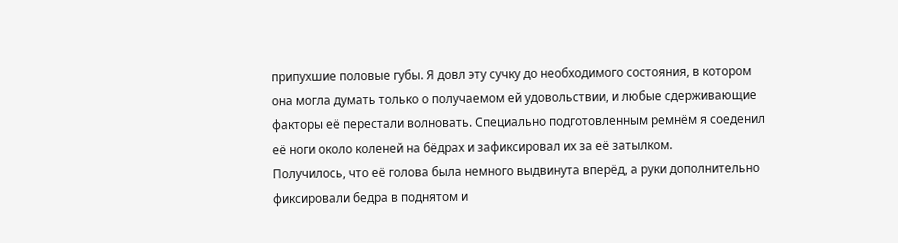припухшие половые губы. Я довл эту сучку до необходимого состояния, в котором она могла думать только о получаемом ей удовольствии, и любые сдерживающие факторы её перестали волновать. Специально подготовленным ремнём я соеденил её ноги около коленей на бёдрах и зафиксировал их за её затылком.
Получилось, что её голова была немного выдвинута вперёд, а руки дополнительно фиксировали бедра в поднятом и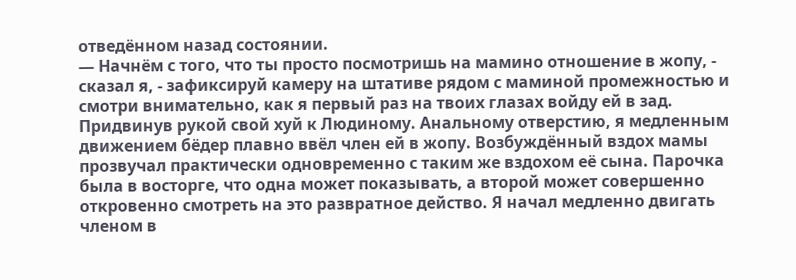отведённом назад состоянии.
— Начнём с того, что ты просто посмотришь на мамино отношение в жопу, - сказал я, - зафиксируй камеру на штативе рядом с маминой промежностью и смотри внимательно, как я первый раз на твоих глазах войду ей в зад.
Придвинув рукой свой хуй к Людиному. Анальному отверстию, я медленным движением бёдер плавно ввёл член ей в жопу. Возбуждённый вздох мамы прозвучал практически одновременно с таким же вздохом её сына. Парочка была в восторге, что одна может показывать, а второй может совершенно откровенно смотреть на это развратное действо. Я начал медленно двигать членом в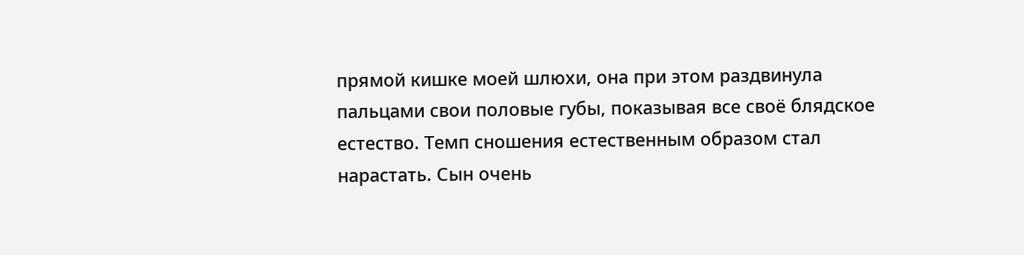прямой кишке моей шлюхи, она при этом раздвинула пальцами свои половые губы, показывая все своё блядское естество. Темп сношения естественным образом стал нарастать. Сын очень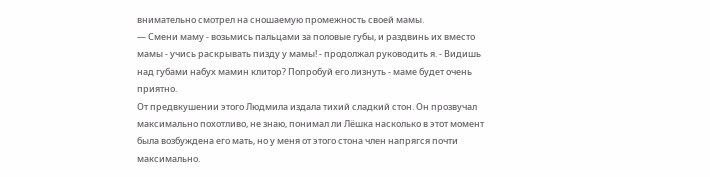внимательно смотрел на сношаемую промежность своей мамы.
— Смени маму - возьмись пальцами за половые губы, и раздвинь их вместо мамы - учись раскрывать пизду у мамы! - продолжал руководить я. - Видишь над губами набух мамин клитор? Попробуй его лизнуть - маме будет очень приятно.
От предвкушении этого Людмила издала тихий сладкий стон. Он прозвучал максимально похотливо, не знаю, понимал ли Лёшка насколько в этот момент была возбуждена его мать, но у меня от этого стона член напрягся почти максимально.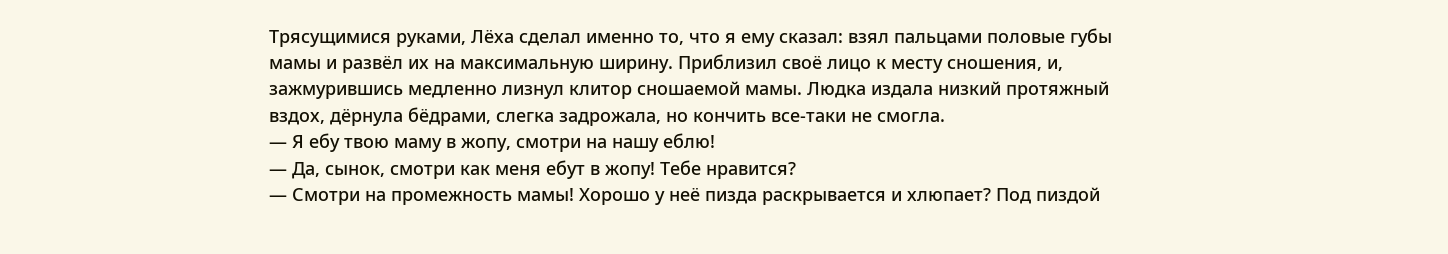Трясущимися руками, Лёха сделал именно то, что я ему сказал: взял пальцами половые губы мамы и развёл их на максимальную ширину. Приблизил своё лицо к месту сношения, и, зажмурившись медленно лизнул клитор сношаемой мамы. Людка издала низкий протяжный вздох, дёрнула бёдрами, слегка задрожала, но кончить все-таки не смогла.
— Я ебу твою маму в жопу, смотри на нашу еблю!
— Да, сынок, смотри как меня ебут в жопу! Тебе нравится?
— Смотри на промежность мамы! Хорошо у неё пизда раскрывается и хлюпает? Под пиздой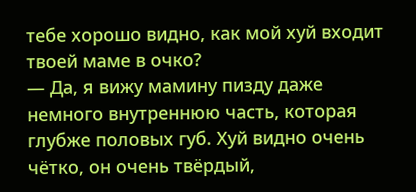тебе хорошо видно, как мой хуй входит твоей маме в очко?
— Да, я вижу мамину пизду даже немного внутреннюю часть, которая глубже половых губ. Хуй видно очень чётко, он очень твёрдый,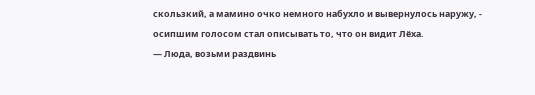скользкий, а мамино очко немного набухло и вывернулось наружу, - осипшим голосом стал описывать то, что он видит Лёха.
— Люда, возьми раздвинь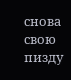снова свою пизду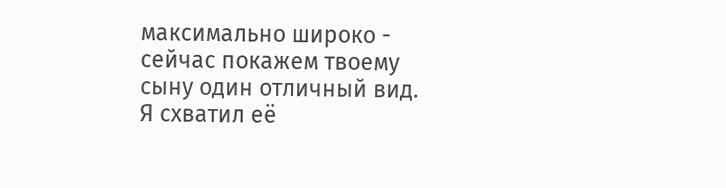максимально широко - сейчас покажем твоему сыну один отличный вид.
Я схватил её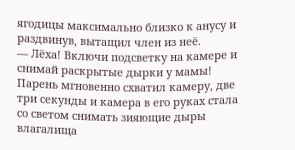ягодицы максимально близко к анусу и раздвинув, вытащил член из неё.
— Лёха! Включи подсветку на камере и снимай раскрытые дырки у мамы!
Парень мгновенно схватил камеру, две три секунды и камера в его руках стала со светом снимать зияющие дыры влагалища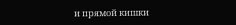и прямой кишки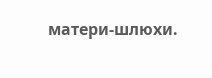матери-шлюхи.